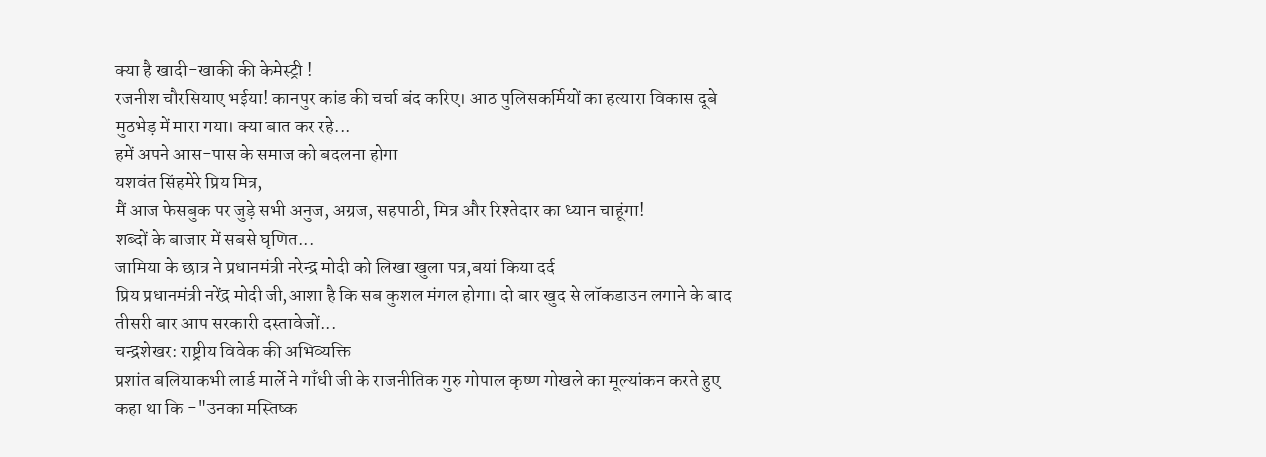क्या है खादी-खाकी की केमेस्ट्री !
रजनीश चौरसियाए भईया! कानपुर कांड की चर्चा बंद करिए। आठ पुलिसकर्मियों का हत्यारा विकास दूबे मुठभेड़ में मारा गया। क्या बात कर रहे...
हमें अपने आस-पास के समाज को बदलना होगा
यशवंत सिंहमेरे प्रिय मित्र,
मैं आज फेसबुक पर जुड़े सभी अनुज, अग्रज, सहपाठी, मित्र और रिश्तेदार का ध्यान चाहूंगा!
शब्दों के बाजार में सबसे घृणित...
जामिया के छात्र ने प्रधानमंत्री नरेन्द्र मोदी को लिखा खुला पत्र,बयां किया दर्द
प्रिय प्रधानमंत्री नरेंद्र मोदी जी,आशा है कि सब कुशल मंगल होगा। दो बार खुद से लॉकडाउन लगाने के बाद तीसरी बार आप सरकारी दस्तावेजों...
चन्द्रशेखर: राष्ट्रीय विवेक की अभिव्यक्ति
प्रशांत बलियाकभी लार्ड मार्ले ने गाँधी जी के राजनीतिक गुरु गोपाल कृष्ण गोखले का मूल्यांकन करते हुए कहा था कि -"उनका मस्तिष्क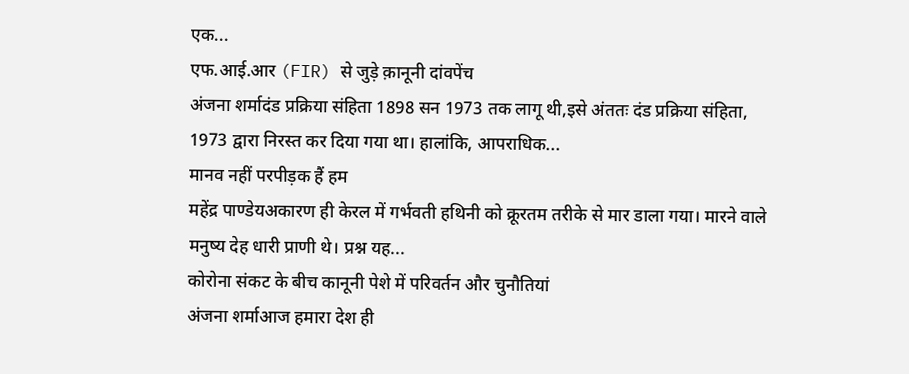एक...
एफ.आई.आर (FIR) से जुड़े क़ानूनी दांवपेंच
अंजना शर्मादंड प्रक्रिया संहिता 1898 सन 1973 तक लागू थी,इसे अंततः दंड प्रक्रिया संहिता, 1973 द्वारा निरस्त कर दिया गया था। हालांकि, आपराधिक...
मानव नहीं परपीड़क हैं हम
महेंद्र पाण्डेयअकारण ही केरल में गर्भवती हथिनी को क्रूरतम तरीके से मार डाला गया। मारने वाले मनुष्य देह धारी प्राणी थे। प्रश्न यह...
कोरोना संकट के बीच कानूनी पेशे में परिवर्तन और चुनौतियां
अंजना शर्माआज हमारा देश ही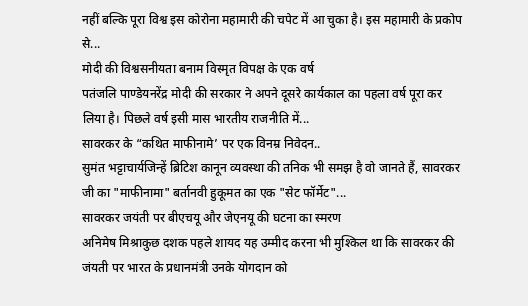नहीं बल्कि पूरा विश्व इस कोरोना महामारी की चपेट में आ चुका है। इस महामारी के प्रकोप से...
मोदी की विश्वसनीयता बनाम विस्मृत विपक्ष के एक वर्ष
पतंजलि पाण्डेयनरेंद्र मोदी की सरकार ने अपने दूसरे कार्यकाल का पहला वर्ष पूरा कर लिया है। पिछले वर्ष इसी मास भारतीय राजनीति में...
सावरकर के “कथित माफीनामे’ पर एक विनम्र निवेदन..
सुमंत भट्टाचार्यजिन्हें ब्रिटिश कानून व्यवस्था की तनिक भी समझ है वो जानते हैं, सावरकर जी का "माफीनामा" बर्तानवी हुकूमत का एक "सेट फॉर्मेट"...
सावरकर जयंती पर बीएचयू और जेएनयू की घटना का स्मरण
अनिमेष मिश्राकुछ दशक पहले शायद यह उम्मीद करना भी मुश्किल था कि सावरकर की जंयती पर भारत के प्रधानमंत्री उनके योगदान को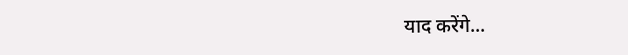याद करेंगे...